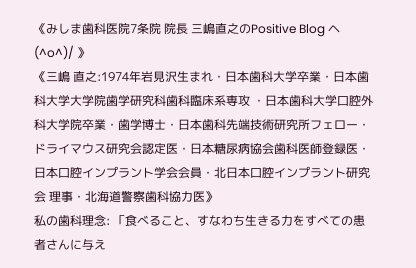《みしま歯科医院7条院 院長 三嶋直之のPositive Blog ヘ(^o^)/ 》
《三嶋 直之:1974年岩見沢生まれ・日本歯科大学卒業・日本歯科大学大学院歯学研究科歯科臨床系専攻 ・日本歯科大学口腔外科大学院卒業・歯学博士・日本歯科先端技術研究所フェロー・ドライマウス研究会認定医・日本糖尿病協会歯科医師登録医・日本口腔インプラント学会会員・北日本口腔インプラント研究会 理事・北海道警察歯科協力医》
私の歯科理念: 「食べること、すなわち生きる力をすべての患者さんに与え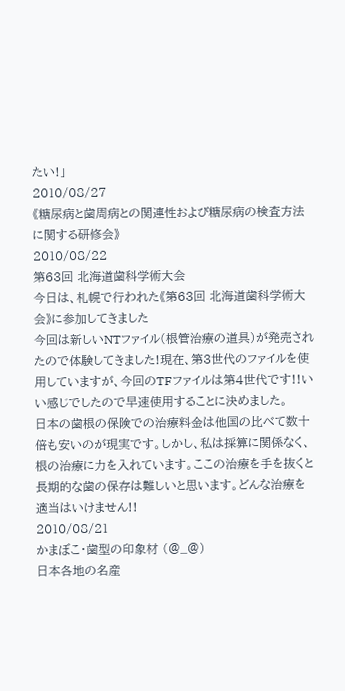たい!」
2010/08/27
《糖尿病と歯周病との関連性および糖尿病の検査方法に関する研修会》
2010/08/22
第63回 北海道歯科学術大会
今日は、札幌で行われた《第63回 北海道歯科学術大会》に参加してきました
今回は新しいNTファイル(根管治療の道具)が発売されたので体験してきました!現在、第3世代のファイルを使用していますが、今回のTFファイルは第4世代です!!いい感じでしたので早速使用することに決めました。
日本の歯根の保険での治療料金は他国の比べて数十倍も安いのが現実です。しかし、私は採算に関係なく、根の治療に力を入れています。ここの治療を手を抜くと長期的な歯の保存は難しいと思います。どんな治療を適当はいけません!!
2010/08/21
かまぼこ・歯型の印象材 (@_@)
日本各地の名産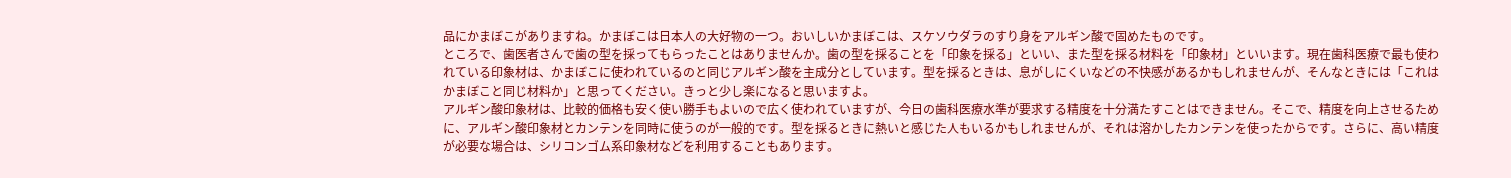品にかまぼこがありますね。かまぼこは日本人の大好物の一つ。おいしいかまぼこは、スケソウダラのすり身をアルギン酸で固めたものです。
ところで、歯医者さんで歯の型を採ってもらったことはありませんか。歯の型を採ることを「印象を採る」といい、また型を採る材料を「印象材」といいます。現在歯科医療で最も使われている印象材は、かまぼこに使われているのと同じアルギン酸を主成分としています。型を採るときは、息がしにくいなどの不快感があるかもしれませんが、そんなときには「これはかまぼこと同じ材料か」と思ってください。きっと少し楽になると思いますよ。
アルギン酸印象材は、比較的価格も安く使い勝手もよいので広く使われていますが、今日の歯科医療水準が要求する精度を十分満たすことはできません。そこで、精度を向上させるために、アルギン酸印象材とカンテンを同時に使うのが一般的です。型を採るときに熱いと感じた人もいるかもしれませんが、それは溶かしたカンテンを使ったからです。さらに、高い精度が必要な場合は、シリコンゴム系印象材などを利用することもあります。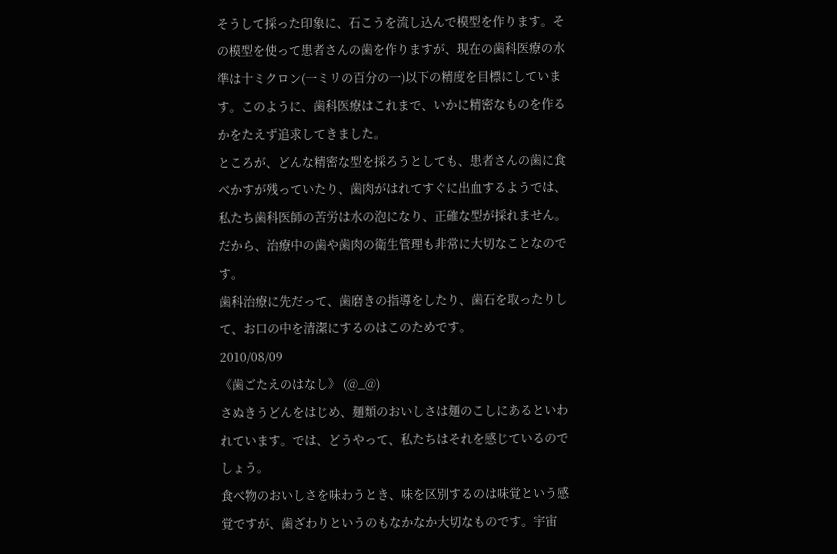そうして採った印象に、石こうを流し込んで模型を作ります。その模型を使って患者さんの歯を作りますが、現在の歯科医療の水準は十ミクロン(一ミリの百分の一)以下の精度を目標にしています。このように、歯科医療はこれまで、いかに精密なものを作るかをたえず追求してきました。
ところが、どんな精密な型を採ろうとしても、患者さんの歯に食べかすが残っていたり、歯肉がはれてすぐに出血するようでは、私たち歯科医師の苦労は水の泡になり、正確な型が採れません。だから、治療中の歯や歯肉の衛生管理も非常に大切なことなのです。
歯科治療に先だって、歯磨きの指導をしたり、歯石を取ったりして、お口の中を清潔にするのはこのためです。
2010/08/09
《歯ごたえのはなし》 (@_@)
さぬきうどんをはじめ、麺類のおいしさは麺のこしにあるといわれています。では、どうやって、私たちはそれを感じているのでしょう。
食べ物のおいしさを味わうとき、味を区別するのは味覚という感覚ですが、歯ざわりというのもなかなか大切なものです。宇宙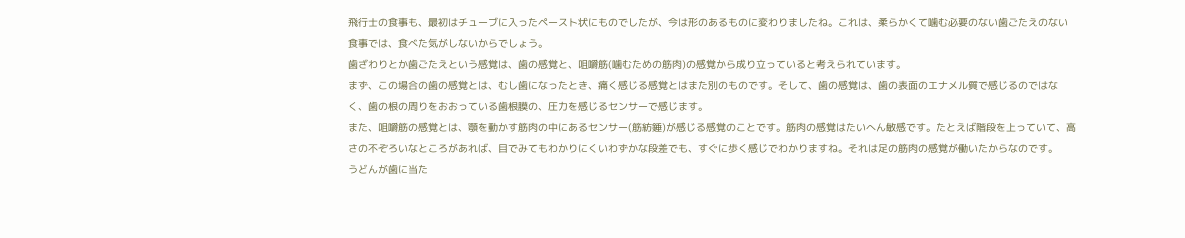飛行士の食事も、最初はチューブに入ったペースト状にものでしたが、今は形のあるものに変わりましたね。これは、柔らかくて噛む必要のない歯ごたえのない食事では、食べた気がしないからでしょう。
歯ざわりとか歯ごたえという感覚は、歯の感覚と、咀嚼筋(噛むための筋肉)の感覚から成り立っていると考えられています。
まず、この場合の歯の感覚とは、むし歯になったとき、痛く感じる感覚とはまた別のものです。そして、歯の感覚は、歯の表面のエナメル質で感じるのではなく、歯の根の周りをおおっている歯根膜の、圧力を感じるセンサーで感じます。
また、咀嚼筋の感覚とは、顎を動かす筋肉の中にあるセンサー(筋紡錘)が感じる感覚のことです。筋肉の感覚はたいへん敏感です。たとえば階段を上っていて、高さの不ぞろいなところがあれば、目でみてもわかりにくいわずかな段差でも、すぐに歩く感じでわかりますね。それは足の筋肉の感覚が働いたからなのです。
うどんが歯に当た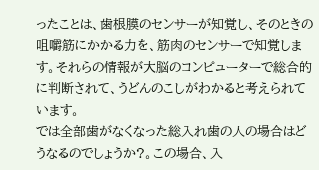ったことは、歯根膜のセンサーが知覚し、そのときの咀嚼筋にかかる力を、筋肉のセンサーで知覚します。それらの情報が大脳のコンピューターで総合的に判断されて、うどんのこしがわかると考えられています。
では全部歯がなくなった総入れ歯の人の場合はどうなるのでしょうか?。この場合、入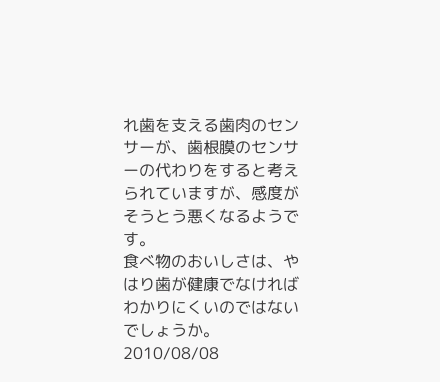れ歯を支える歯肉のセンサーが、歯根膜のセンサーの代わりをすると考えられていますが、感度がそうとう悪くなるようです。
食べ物のおいしさは、やはり歯が健康でなければわかりにくいのではないでしょうか。
2010/08/08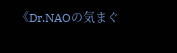《Dr.NAOの気まぐ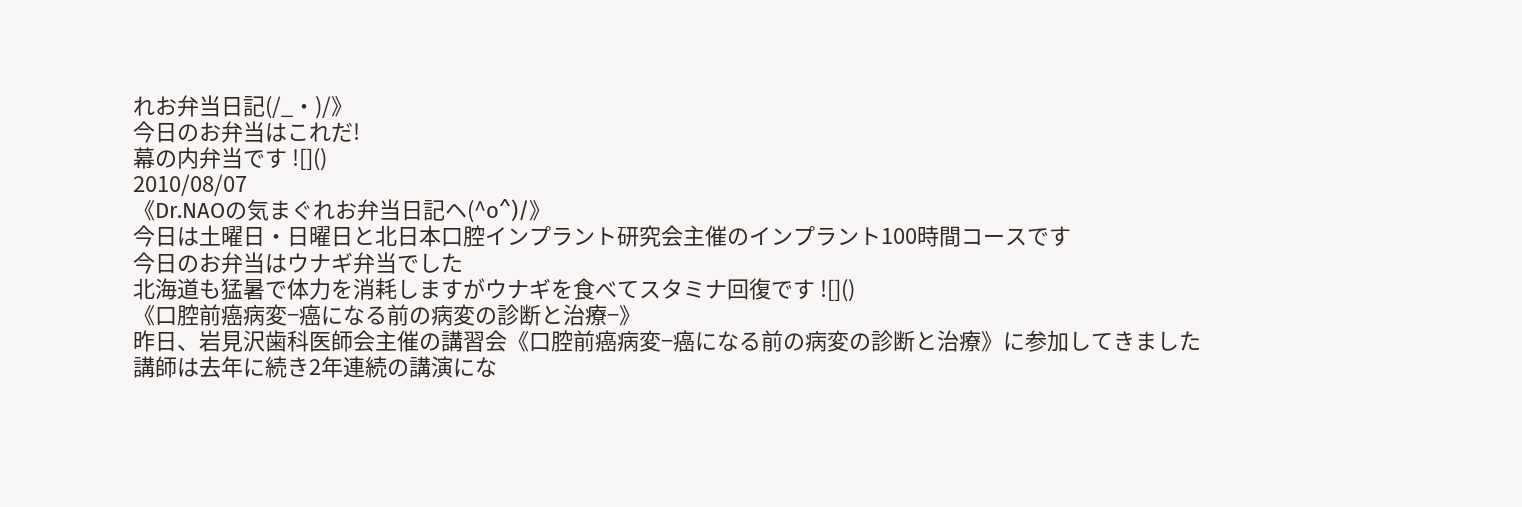れお弁当日記(/_・)/》
今日のお弁当はこれだ!
幕の内弁当です ![]()
2010/08/07
《Dr.NAOの気まぐれお弁当日記ヘ(^o^)/》
今日は土曜日・日曜日と北日本口腔インプラント研究会主催のインプラント100時間コースです
今日のお弁当はウナギ弁当でした
北海道も猛暑で体力を消耗しますがウナギを食べてスタミナ回復です ![]()
《口腔前癌病変−癌になる前の病変の診断と治療−》
昨日、岩見沢歯科医師会主催の講習会《口腔前癌病変−癌になる前の病変の診断と治療》に参加してきました
講師は去年に続き2年連続の講演にな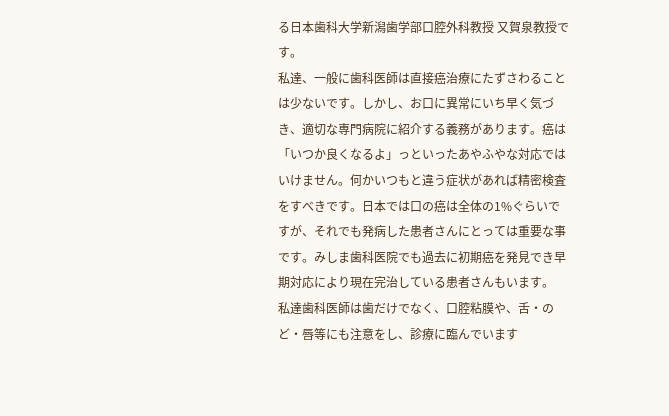る日本歯科大学新潟歯学部口腔外科教授 又賀泉教授です。
私達、一般に歯科医師は直接癌治療にたずさわることは少ないです。しかし、お口に異常にいち早く気づき、適切な専門病院に紹介する義務があります。癌は「いつか良くなるよ」っといったあやふやな対応ではいけません。何かいつもと違う症状があれば精密検査をすべきです。日本では口の癌は全体の1%ぐらいですが、それでも発病した患者さんにとっては重要な事です。みしま歯科医院でも過去に初期癌を発見でき早期対応により現在完治している患者さんもいます。
私達歯科医師は歯だけでなく、口腔粘膜や、舌・のど・唇等にも注意をし、診療に臨んでいます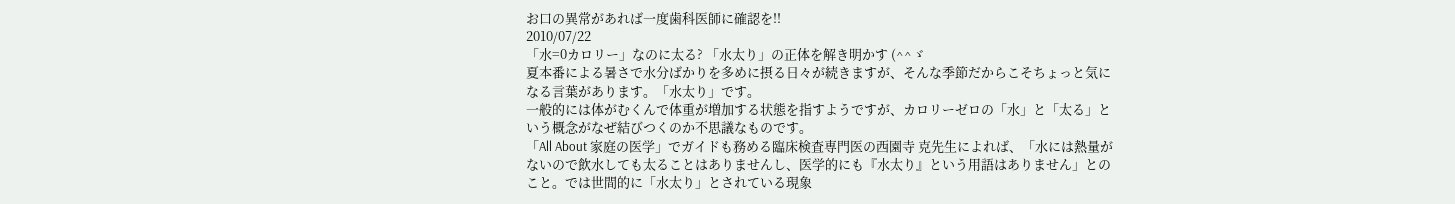お口の異常があれば一度歯科医師に確認を!!
2010/07/22
「水=0カロリー」なのに太る? 「水太り」の正体を解き明かす (^^ゞ
夏本番による暑さで水分ばかりを多めに摂る日々が続きますが、そんな季節だからこそちょっと気になる言葉があります。「水太り」です。
一般的には体がむくんで体重が増加する状態を指すようですが、カロリーゼロの「水」と「太る」という概念がなぜ結びつくのか不思議なものです。
「All About 家庭の医学」でガイドも務める臨床検査専門医の西園寺 克先生によれば、「水には熱量がないので飲水しても太ることはありませんし、医学的にも『水太り』という用語はありません」とのこと。では世間的に「水太り」とされている現象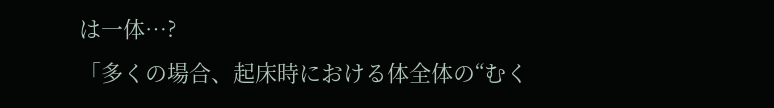は一体…?
「多くの場合、起床時における体全体の“むく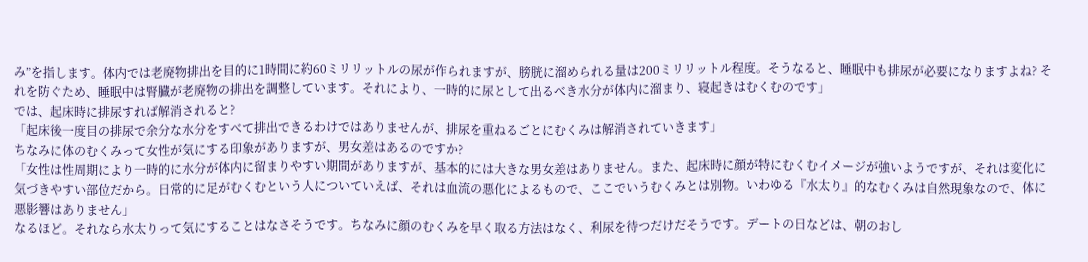み”を指します。体内では老廃物排出を目的に1時間に約60ミリリットルの尿が作られますが、膀胱に溜められる量は200ミリリットル程度。そうなると、睡眠中も排尿が必要になりますよね? それを防ぐため、睡眠中は腎臓が老廃物の排出を調整しています。それにより、一時的に尿として出るべき水分が体内に溜まり、寝起きはむくむのです」
では、起床時に排尿すれば解消されると?
「起床後一度目の排尿で余分な水分をすべて排出できるわけではありませんが、排尿を重ねるごとにむくみは解消されていきます」
ちなみに体のむくみって女性が気にする印象がありますが、男女差はあるのですか?
「女性は性周期により一時的に水分が体内に留まりやすい期間がありますが、基本的には大きな男女差はありません。また、起床時に顔が特にむくむイメージが強いようですが、それは変化に気づきやすい部位だから。日常的に足がむくむという人についていえば、それは血流の悪化によるもので、ここでいうむくみとは別物。いわゆる『水太り』的なむくみは自然現象なので、体に悪影響はありません」
なるほど。それなら水太りって気にすることはなさそうです。ちなみに顔のむくみを早く取る方法はなく、利尿を待つだけだそうです。デートの日などは、朝のおし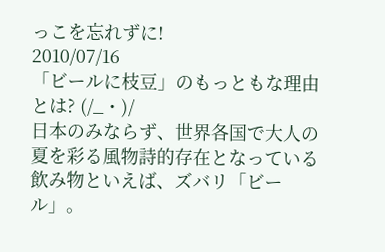っこを忘れずに!
2010/07/16
「ビールに枝豆」のもっともな理由とは? (/_・)/
日本のみならず、世界各国で大人の夏を彩る風物詩的存在となっている飲み物といえば、ズバリ「ビール」。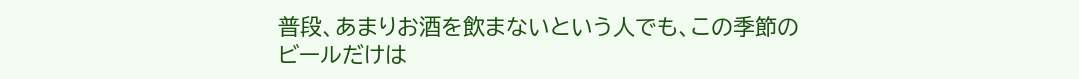普段、あまりお酒を飲まないという人でも、この季節のビールだけは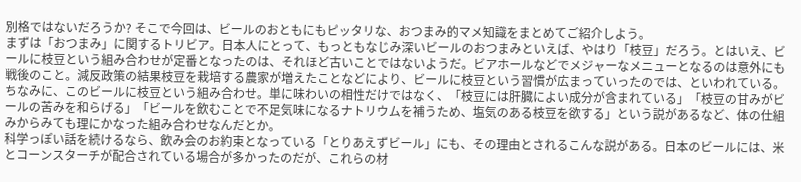別格ではないだろうか? そこで今回は、ビールのおともにもピッタリな、おつまみ的マメ知識をまとめてご紹介しよう。
まずは「おつまみ」に関するトリビア。日本人にとって、もっともなじみ深いビールのおつまみといえば、やはり「枝豆」だろう。とはいえ、ビールに枝豆という組み合わせが定番となったのは、それほど古いことではないようだ。ビアホールなどでメジャーなメニューとなるのは意外にも戦後のこと。減反政策の結果枝豆を栽培する農家が増えたことなどにより、ビールに枝豆という習慣が広まっていったのでは、といわれている。
ちなみに、このビールに枝豆という組み合わせ。単に味わいの相性だけではなく、「枝豆には肝臓によい成分が含まれている」「枝豆の甘みがビールの苦みを和らげる」「ビールを飲むことで不足気味になるナトリウムを補うため、塩気のある枝豆を欲する」という説があるなど、体の仕組みからみても理にかなった組み合わせなんだとか。
科学っぽい話を続けるなら、飲み会のお約束となっている「とりあえずビール」にも、その理由とされるこんな説がある。日本のビールには、米とコーンスターチが配合されている場合が多かったのだが、これらの材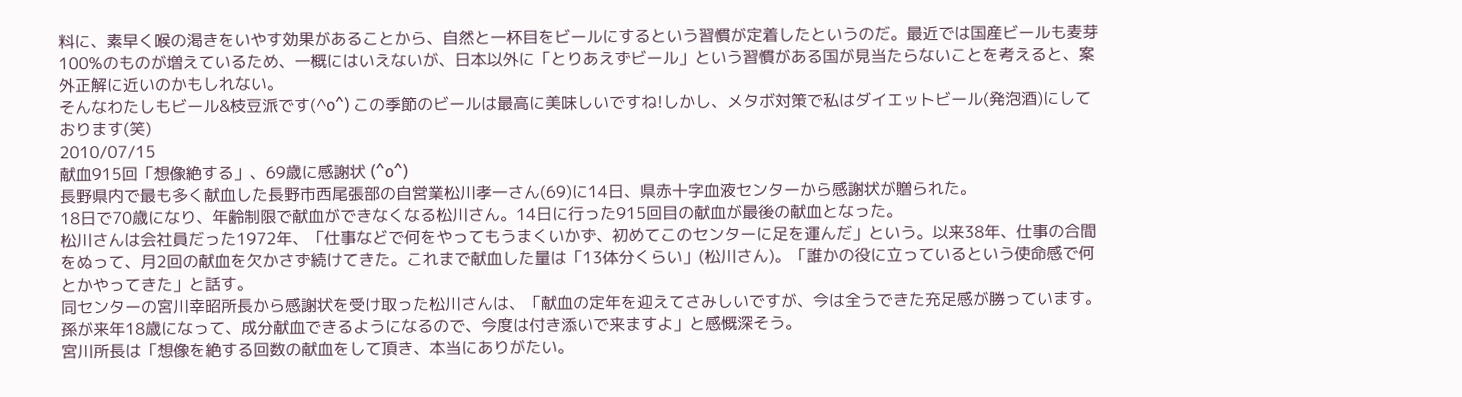料に、素早く喉の渇きをいやす効果があることから、自然と一杯目をビールにするという習慣が定着したというのだ。最近では国産ビールも麦芽100%のものが増えているため、一概にはいえないが、日本以外に「とりあえずビール」という習慣がある国が見当たらないことを考えると、案外正解に近いのかもしれない。
そんなわたしもビール&枝豆派です(^o^) この季節のビールは最高に美味しいですね!しかし、メタボ対策で私はダイエットビール(発泡酒)にしております(笑)
2010/07/15
献血915回「想像絶する」、69歳に感謝状 (^o^)
長野県内で最も多く献血した長野市西尾張部の自営業松川孝一さん(69)に14日、県赤十字血液センターから感謝状が贈られた。
18日で70歳になり、年齢制限で献血ができなくなる松川さん。14日に行った915回目の献血が最後の献血となった。
松川さんは会社員だった1972年、「仕事などで何をやってもうまくいかず、初めてこのセンターに足を運んだ」という。以来38年、仕事の合間をぬって、月2回の献血を欠かさず続けてきた。これまで献血した量は「13体分くらい」(松川さん)。「誰かの役に立っているという使命感で何とかやってきた」と話す。
同センターの宮川幸昭所長から感謝状を受け取った松川さんは、「献血の定年を迎えてさみしいですが、今は全うできた充足感が勝っています。孫が来年18歳になって、成分献血できるようになるので、今度は付き添いで来ますよ」と感慨深そう。
宮川所長は「想像を絶する回数の献血をして頂き、本当にありがたい。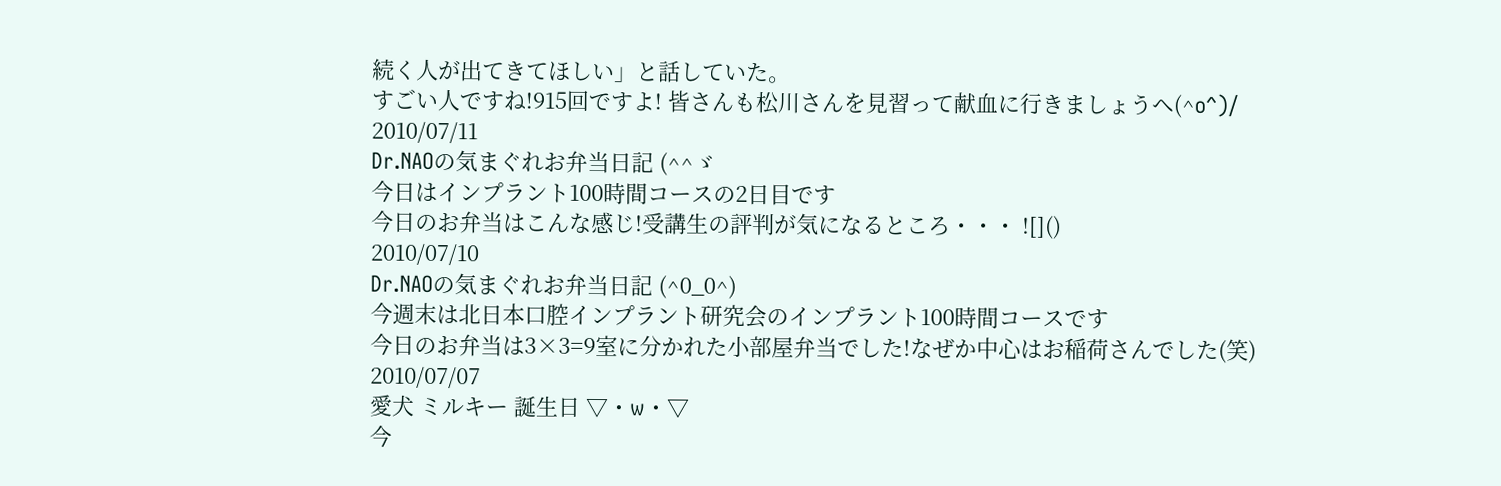続く人が出てきてほしい」と話していた。
すごい人ですね!915回ですよ! 皆さんも松川さんを見習って献血に行きましょうヘ(^o^)/
2010/07/11
Dr.NAOの気まぐれお弁当日記 (^^ゞ
今日はインプラント100時間コースの2日目です
今日のお弁当はこんな感じ!受講生の評判が気になるところ・・・ ![]()
2010/07/10
Dr.NAOの気まぐれお弁当日記 (^0_0^)
今週末は北日本口腔インプラント研究会のインプラント100時間コースです
今日のお弁当は3×3=9室に分かれた小部屋弁当でした!なぜか中心はお稲荷さんでした(笑)
2010/07/07
愛犬 ミルキー 誕生日 ▽・w・▽
今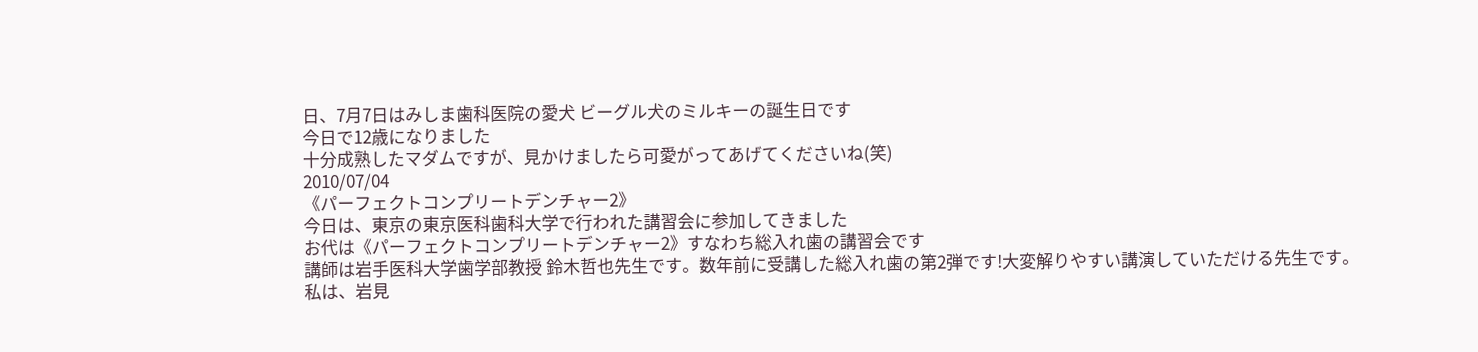日、7月7日はみしま歯科医院の愛犬 ビーグル犬のミルキーの誕生日です
今日で12歳になりました
十分成熟したマダムですが、見かけましたら可愛がってあげてくださいね(笑)
2010/07/04
《パーフェクトコンプリートデンチャー2》
今日は、東京の東京医科歯科大学で行われた講習会に参加してきました
お代は《パーフェクトコンプリートデンチャー2》すなわち総入れ歯の講習会です
講師は岩手医科大学歯学部教授 鈴木哲也先生です。数年前に受講した総入れ歯の第2弾です!大変解りやすい講演していただける先生です。
私は、岩見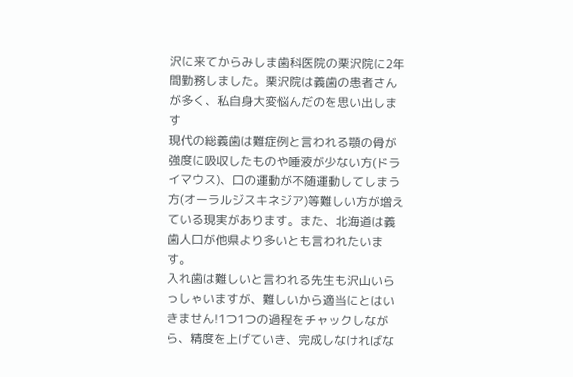沢に来てからみしま歯科医院の栗沢院に2年間勤務しました。栗沢院は義歯の患者さんが多く、私自身大変悩んだのを思い出します
現代の総義歯は難症例と言われる顎の骨が強度に吸収したものや唾液が少ない方(ドライマウス)、口の運動が不随運動してしまう方(オーラルジスキネジア)等難しい方が増えている現実があります。また、北海道は義歯人口が他県より多いとも言われたいます。
入れ歯は難しいと言われる先生も沢山いらっしゃいますが、難しいから適当にとはいきません!1つ1つの過程をチャックしながら、精度を上げていき、完成しなければな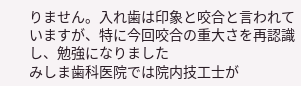りません。入れ歯は印象と咬合と言われていますが、特に今回咬合の重大さを再認識し、勉強になりました
みしま歯科医院では院内技工士が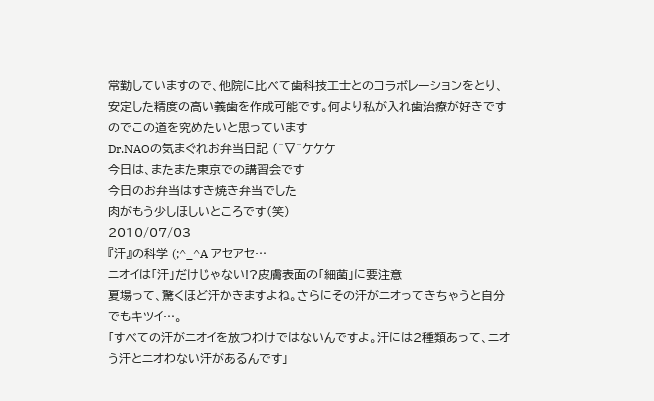常勤していますので、他院に比べて歯科技工士とのコラボレーションをとり、安定した精度の高い義歯を作成可能です。何より私が入れ歯治療が好きですのでこの道を究めたいと思っています
Dr.NAOの気まぐれお弁当日記 (^▽^ケケケ
今日は、またまた東京での講習会です
今日のお弁当はすき焼き弁当でした
肉がもう少しほしいところです(笑)
2010/07/03
『汗』の科学 (;^_^A アセアセ…
ニオイは「汗」だけじゃない!?皮膚表面の「細菌」に要注意
夏場って、驚くほど汗かきますよね。さらにその汗がニオってきちゃうと自分でもキツイ…。
「すべての汗がニオイを放つわけではないんですよ。汗には2種類あって、ニオう汗とニオわない汗があるんです」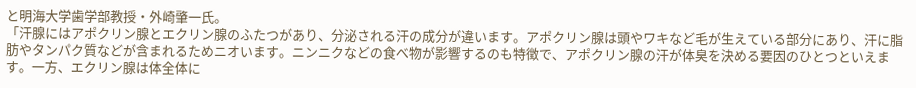と明海大学歯学部教授・外崎肇一氏。
「汗腺にはアポクリン腺とエクリン腺のふたつがあり、分泌される汗の成分が違います。アポクリン腺は頭やワキなど毛が生えている部分にあり、汗に脂肪やタンパク質などが含まれるためニオいます。ニンニクなどの食べ物が影響するのも特徴で、アポクリン腺の汗が体臭を決める要因のひとつといえます。一方、エクリン腺は体全体に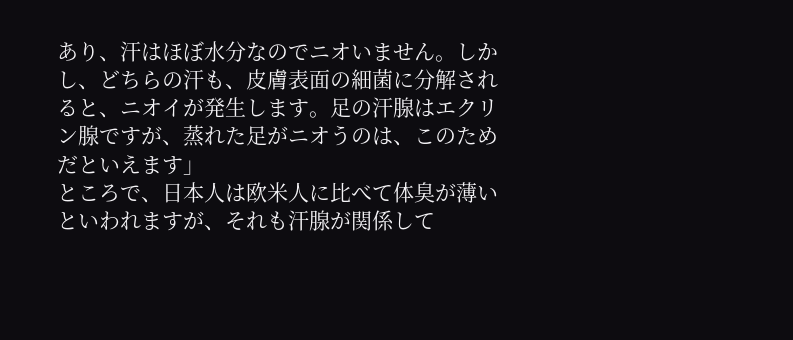あり、汗はほぼ水分なのでニオいません。しかし、どちらの汗も、皮膚表面の細菌に分解されると、ニオイが発生します。足の汗腺はエクリン腺ですが、蒸れた足がニオうのは、このためだといえます」
ところで、日本人は欧米人に比べて体臭が薄いといわれますが、それも汗腺が関係して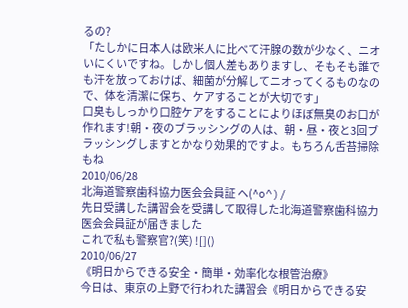るの?
「たしかに日本人は欧米人に比べて汗腺の数が少なく、ニオいにくいですね。しかし個人差もありますし、そもそも誰でも汗を放っておけば、細菌が分解してニオってくるものなので、体を清潔に保ち、ケアすることが大切です」
口臭もしっかり口腔ケアをすることによりほぼ無臭のお口が作れます!朝・夜のブラッシングの人は、朝・昼・夜と3回ブラッシングしますとかなり効果的ですよ。もちろん舌苔掃除もね
2010/06/28
北海道警察歯科協力医会会員証 ヘ(^o^)/
先日受講した講習会を受講して取得した北海道警察歯科協力医会会員証が届きました
これで私も警察官?(笑) ![]()
2010/06/27
《明日からできる安全・簡単・効率化な根管治療》
今日は、東京の上野で行われた講習会《明日からできる安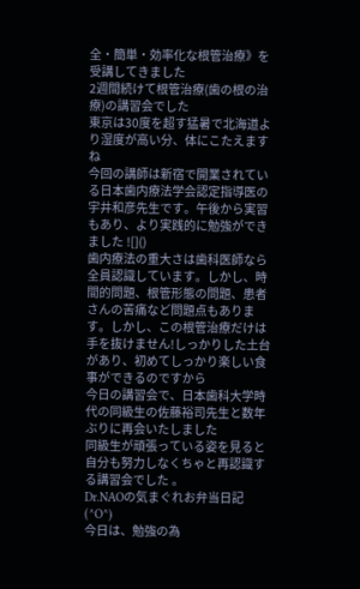全・簡単・効率化な根管治療》を受講してきました
2週間続けて根管治療(歯の根の治療)の講習会でした
東京は30度を超す猛暑で北海道より湿度が高い分、体にこたえますね
今回の講師は新宿で開業されている日本歯内療法学会認定指導医の宇井和彦先生です。午後から実習もあり、より実践的に勉強ができました ![]()
歯内療法の重大さは歯科医師なら全員認識しています。しかし、時間的問題、根管形態の問題、患者さんの苦痛など問題点もあります。しかし、この根管治療だけは手を抜けません!しっかりした土台があり、初めてしっかり楽しい食事ができるのですから
今日の講習会で、日本歯科大学時代の同級生の佐藤裕司先生と数年ぶりに再会いたしました
同級生が頑張っている姿を見ると自分も努力しなくちゃと再認識する講習会でした 。
Dr.NAOの気まぐれお弁当日記(^O^)
今日は、勉強の為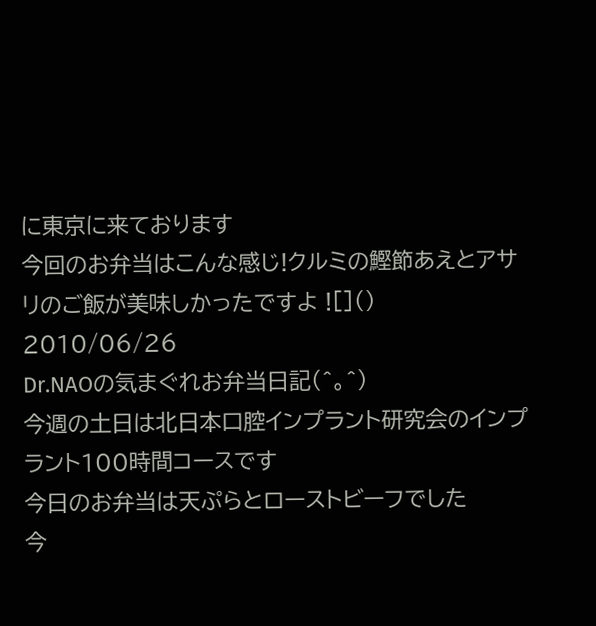に東京に来ております
今回のお弁当はこんな感じ!クルミの鰹節あえとアサリのご飯が美味しかったですよ ![]()
2010/06/26
Dr.NAOの気まぐれお弁当日記(^。^)
今週の土日は北日本口腔インプラント研究会のインプラント100時間コースです
今日のお弁当は天ぷらとローストビーフでした
今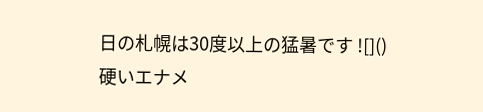日の札幌は30度以上の猛暑です ![]()
硬いエナメ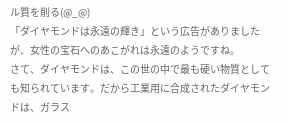ル質を削る(@_@)
「ダイヤモンドは永遠の輝き」という広告がありましたが、女性の宝石へのあこがれは永遠のようですね。
さて、ダイヤモンドは、この世の中で最も硬い物質としても知られています。だから工業用に合成されたダイヤモンドは、ガラス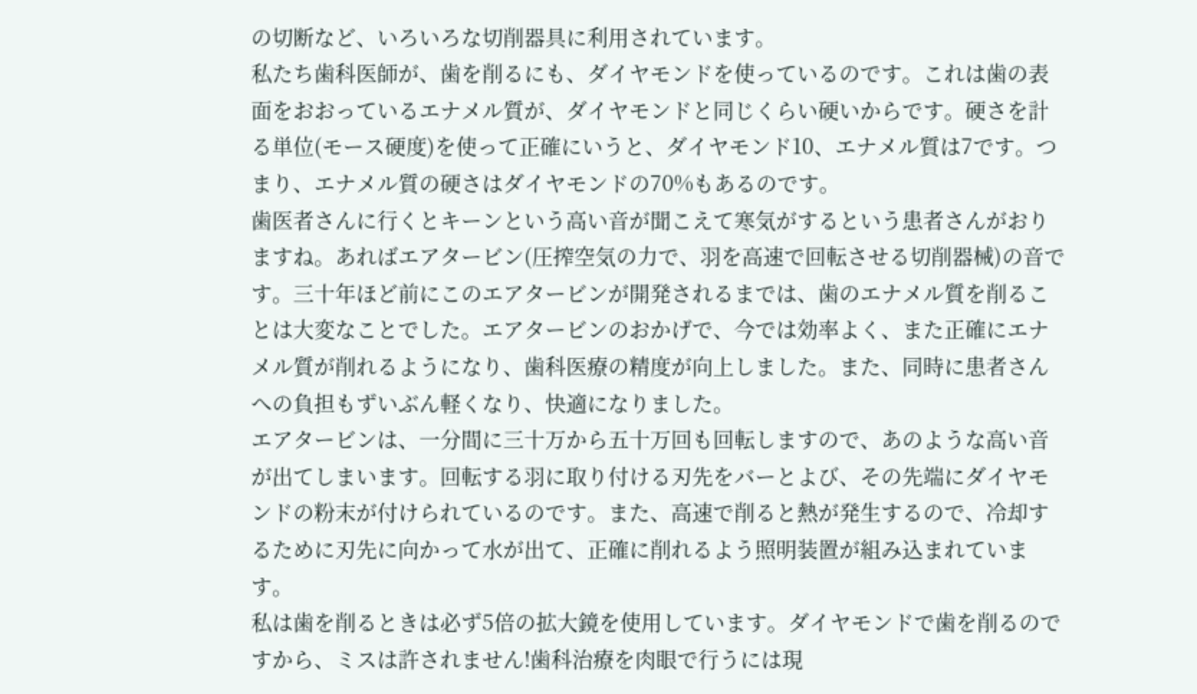の切断など、いろいろな切削器具に利用されています。
私たち歯科医師が、歯を削るにも、ダイヤモンドを使っているのです。これは歯の表面をおおっているエナメル質が、ダイヤモンドと同じくらい硬いからです。硬さを計る単位(モース硬度)を使って正確にいうと、ダイヤモンド10、エナメル質は7です。つまり、エナメル質の硬さはダイヤモンドの70%もあるのです。
歯医者さんに行くとキーンという高い音が聞こえて寒気がするという患者さんがおりますね。あればエアタービン(圧搾空気の力で、羽を高速で回転させる切削器械)の音です。三十年ほど前にこのエアタービンが開発されるまでは、歯のエナメル質を削ることは大変なことでした。エアタービンのおかげで、今では効率よく、また正確にエナメル質が削れるようになり、歯科医療の精度が向上しました。また、同時に患者さんへの負担もずいぶん軽くなり、快適になりました。
エアタービンは、一分間に三十万から五十万回も回転しますので、あのような高い音が出てしまいます。回転する羽に取り付ける刃先をバーとよび、その先端にダイヤモンドの粉末が付けられているのです。また、高速で削ると熱が発生するので、冷却するために刃先に向かって水が出て、正確に削れるよう照明装置が組み込まれています。
私は歯を削るときは必ず5倍の拡大鏡を使用しています。ダイヤモンドで歯を削るのですから、ミスは許されません!歯科治療を肉眼で行うには現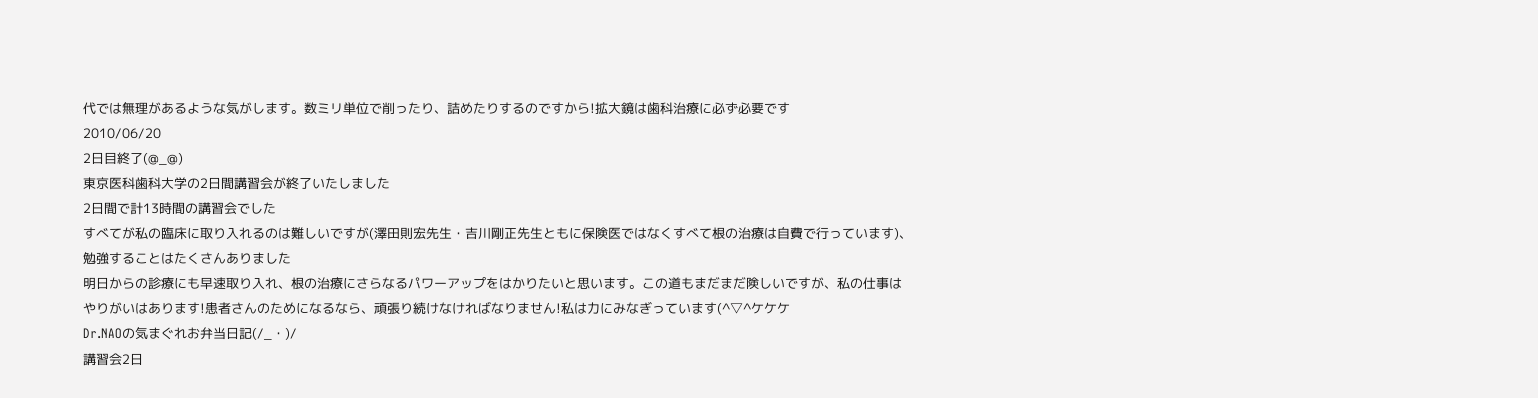代では無理があるような気がします。数ミリ単位で削ったり、詰めたりするのですから!拡大鏡は歯科治療に必ず必要です
2010/06/20
2日目終了(@_@)
東京医科歯科大学の2日間講習会が終了いたしました
2日間で計13時間の講習会でした
すべてが私の臨床に取り入れるのは難しいですが(澤田則宏先生・吉川剛正先生ともに保険医ではなくすべて根の治療は自費で行っています)、勉強することはたくさんありました
明日からの診療にも早速取り入れ、根の治療にさらなるパワーアップをはかりたいと思います。この道もまだまだ険しいですが、私の仕事はやりがいはあります!患者さんのためになるなら、頑張り続けなければなりません!私は力にみなぎっています(^▽^ケケケ
Dr.NAOの気まぐれお弁当日記(/_・)/
講習会2日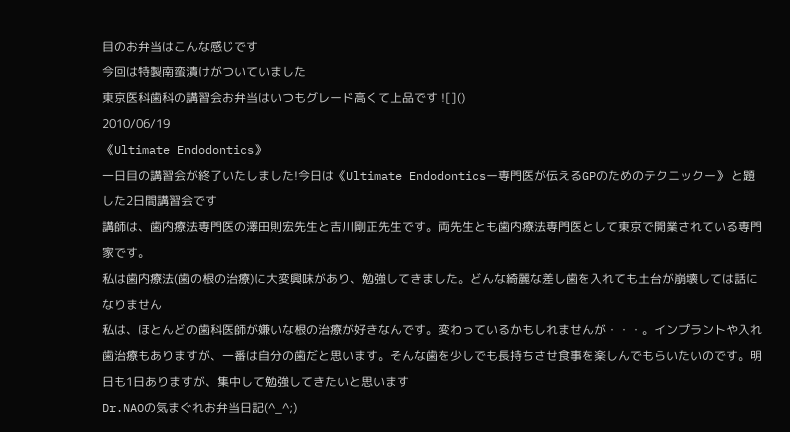目のお弁当はこんな感じです
今回は特製南蛮漬けがついていました
東京医科歯科の講習会お弁当はいつもグレード高くて上品です ![]()
2010/06/19
《Ultimate Endodontics》
一日目の講習会が終了いたしました!今日は《Ultimate Endodonticsー専門医が伝えるGPのためのテクニックー》 と題した2日間講習会です
講師は、歯内療法専門医の澤田則宏先生と吉川剛正先生です。両先生とも歯内療法専門医として東京で開業されている専門家です。
私は歯内療法(歯の根の治療)に大変興味があり、勉強してきました。どんな綺麗な差し歯を入れても土台が崩壊しては話になりません
私は、ほとんどの歯科医師が嫌いな根の治療が好きなんです。変わっているかもしれませんが・・・。インプラントや入れ歯治療もありますが、一番は自分の歯だと思います。そんな歯を少しでも長持ちさせ食事を楽しんでもらいたいのです。明日も1日ありますが、集中して勉強してきたいと思います
Dr.NAOの気まぐれお弁当日記(^_^;)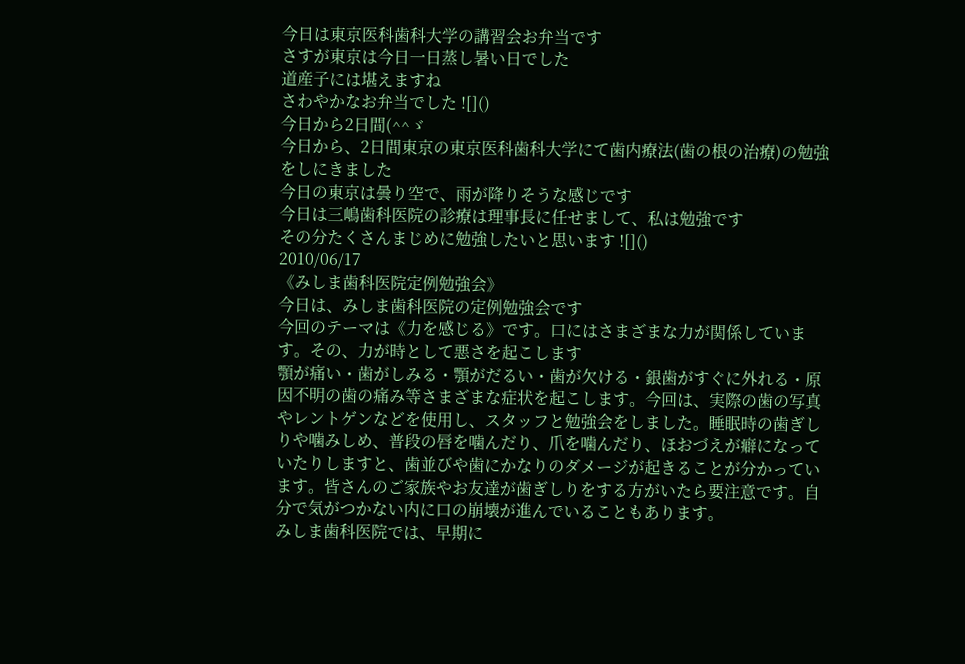今日は東京医科歯科大学の講習会お弁当です
さすが東京は今日一日蒸し暑い日でした
道産子には堪えますね
さわやかなお弁当でした ![]()
今日から2日間(^^ゞ
今日から、2日間東京の東京医科歯科大学にて歯内療法(歯の根の治療)の勉強をしにきました
今日の東京は曇り空で、雨が降りそうな感じです
今日は三嶋歯科医院の診療は理事長に任せまして、私は勉強です
その分たくさんまじめに勉強したいと思います ![]()
2010/06/17
《みしま歯科医院定例勉強会》
今日は、みしま歯科医院の定例勉強会です
今回のテーマは《力を感じる》です。口にはさまざまな力が関係しています。その、力が時として悪さを起こします
顎が痛い・歯がしみる・顎がだるい・歯が欠ける・銀歯がすぐに外れる・原因不明の歯の痛み等さまざまな症状を起こします。今回は、実際の歯の写真やレントゲンなどを使用し、スタッフと勉強会をしました。睡眠時の歯ぎしりや噛みしめ、普段の唇を噛んだり、爪を噛んだり、ほおづえが癖になっていたりしますと、歯並びや歯にかなりのダメージが起きることが分かっています。皆さんのご家族やお友達が歯ぎしりをする方がいたら要注意です。自分で気がつかない内に口の崩壊が進んでいることもあります。
みしま歯科医院では、早期に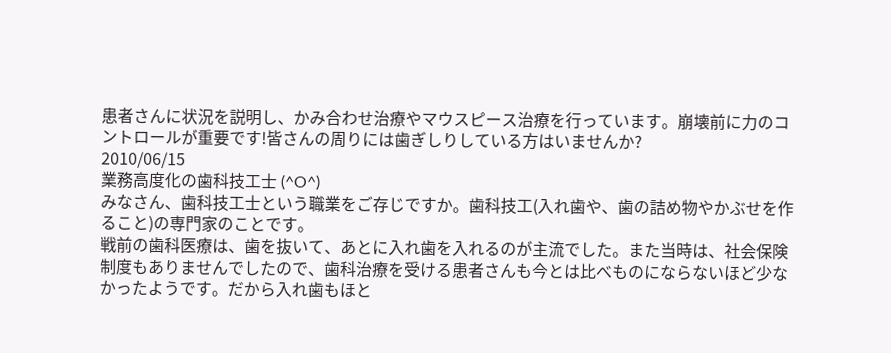患者さんに状況を説明し、かみ合わせ治療やマウスピース治療を行っています。崩壊前に力のコントロールが重要です!皆さんの周りには歯ぎしりしている方はいませんか?
2010/06/15
業務高度化の歯科技工士 (^O^)
みなさん、歯科技工士という職業をご存じですか。歯科技工(入れ歯や、歯の詰め物やかぶせを作ること)の専門家のことです。
戦前の歯科医療は、歯を抜いて、あとに入れ歯を入れるのが主流でした。また当時は、社会保険制度もありませんでしたので、歯科治療を受ける患者さんも今とは比べものにならないほど少なかったようです。だから入れ歯もほと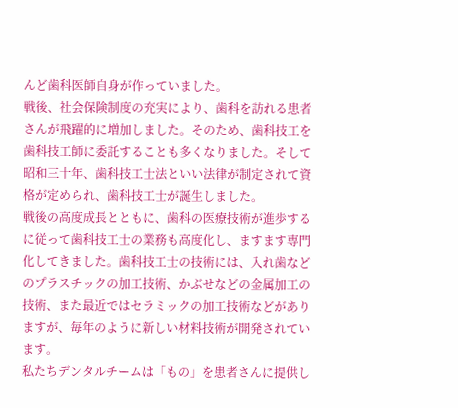んど歯科医師自身が作っていました。
戦後、社会保険制度の充実により、歯科を訪れる患者さんが飛躍的に増加しました。そのため、歯科技工を歯科技工師に委託することも多くなりました。そして昭和三十年、歯科技工士法といい法律が制定されて資格が定められ、歯科技工士が誕生しました。
戦後の高度成長とともに、歯科の医療技術が進歩するに従って歯科技工士の業務も高度化し、ますます専門化してきました。歯科技工士の技術には、入れ歯などのプラスチックの加工技術、かぶせなどの金属加工の技術、また最近ではセラミックの加工技術などがありますが、毎年のように新しい材料技術が開発されています。
私たちデンタルチームは「もの」を患者さんに提供し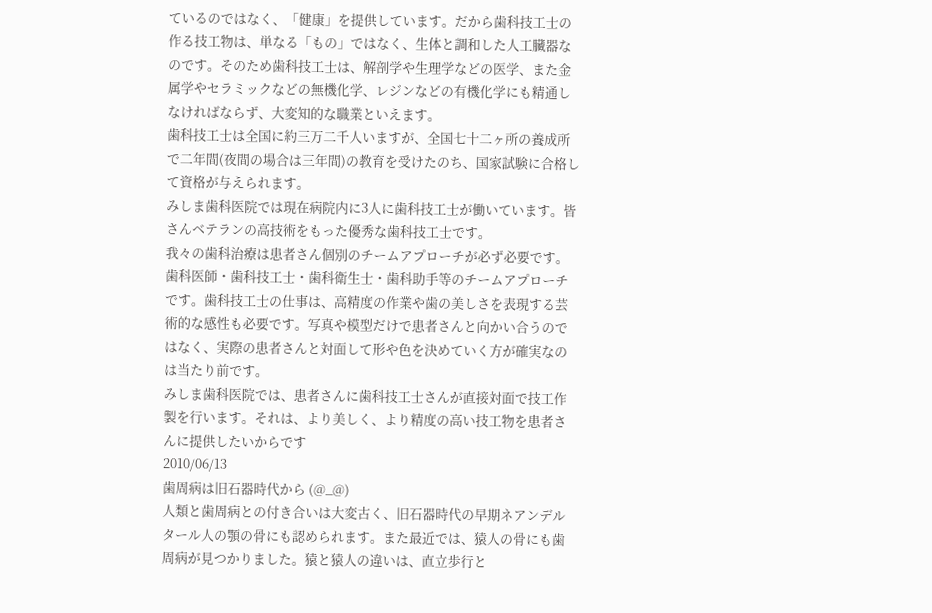ているのではなく、「健康」を提供しています。だから歯科技工士の作る技工物は、単なる「もの」ではなく、生体と調和した人工臓器なのです。そのため歯科技工士は、解剖学や生理学などの医学、また金属学やセラミックなどの無機化学、レジンなどの有機化学にも精通しなければならず、大変知的な職業といえます。
歯科技工士は全国に約三万二千人いますが、全国七十二ヶ所の養成所で二年間(夜間の場合は三年間)の教育を受けたのち、国家試験に合格して資格が与えられます。
みしま歯科医院では現在病院内に3人に歯科技工士が働いています。皆さんベテランの高技術をもった優秀な歯科技工士です。
我々の歯科治療は患者さん個別のチームアプローチが必ず必要です。歯科医師・歯科技工士・歯科衛生士・歯科助手等のチームアプローチです。歯科技工士の仕事は、高精度の作業や歯の美しさを表現する芸術的な感性も必要です。写真や模型だけで患者さんと向かい合うのではなく、実際の患者さんと対面して形や色を決めていく方が確実なのは当たり前です。
みしま歯科医院では、患者さんに歯科技工士さんが直接対面で技工作製を行います。それは、より美しく、より精度の高い技工物を患者さんに提供したいからです
2010/06/13
歯周病は旧石器時代から (@_@)
人類と歯周病との付き合いは大変古く、旧石器時代の早期ネアンデルタール人の顎の骨にも認められます。また最近では、猿人の骨にも歯周病が見つかりました。猿と猿人の違いは、直立歩行と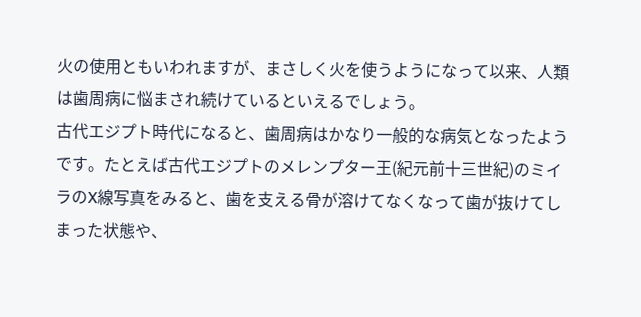火の使用ともいわれますが、まさしく火を使うようになって以来、人類は歯周病に悩まされ続けているといえるでしょう。
古代エジプト時代になると、歯周病はかなり一般的な病気となったようです。たとえば古代エジプトのメレンプター王(紀元前十三世紀)のミイラのX線写真をみると、歯を支える骨が溶けてなくなって歯が抜けてしまった状態や、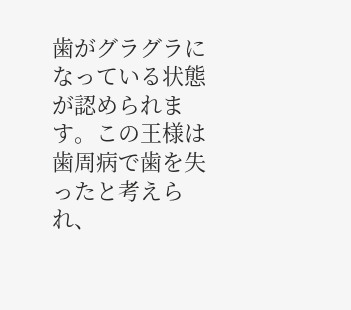歯がグラグラになっている状態が認められます。この王様は歯周病で歯を失ったと考えられ、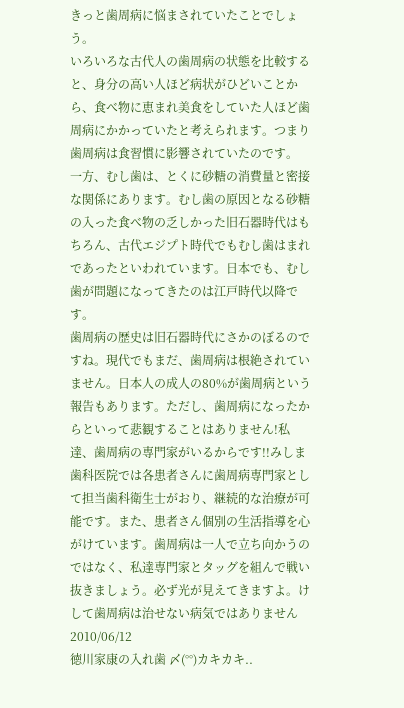きっと歯周病に悩まされていたことでしょう。
いろいろな古代人の歯周病の状態を比較すると、身分の高い人ほど病状がひどいことから、食べ物に恵まれ美食をしていた人ほど歯周病にかかっていたと考えられます。つまり歯周病は食習慣に影響されていたのです。
一方、むし歯は、とくに砂糖の消費量と密接な関係にあります。むし歯の原因となる砂糖の入った食べ物の乏しかった旧石器時代はもちろん、古代エジプト時代でもむし歯はまれであったといわれています。日本でも、むし歯が問題になってきたのは江戸時代以降です。
歯周病の歴史は旧石器時代にさかのぼるのですね。現代でもまだ、歯周病は根絶されていません。日本人の成人の80%が歯周病という報告もあります。ただし、歯周病になったからといって悲観することはありません!私達、歯周病の専門家がいるからです!!みしま歯科医院では各患者さんに歯周病専門家として担当歯科衛生士がおり、継続的な治療が可能です。また、患者さん個別の生活指導を心がけています。歯周病は一人で立ち向かうのではなく、私達専門家とタッグを組んで戦い抜きましょう。必ず光が見えてきますよ。けして歯周病は治せない病気ではありません
2010/06/12
徳川家康の入れ歯 〆(°°)カキカキ..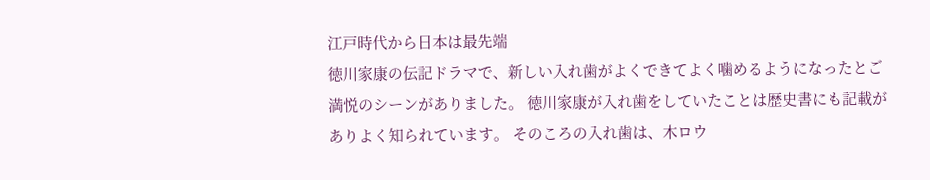江戸時代から日本は最先端
徳川家康の伝記ドラマで、新しい入れ歯がよくできてよく噛めるようになったとご満悦のシーンがありました。 徳川家康が入れ歯をしていたことは歴史書にも記載がありよく知られています。 そのころの入れ歯は、木ロウ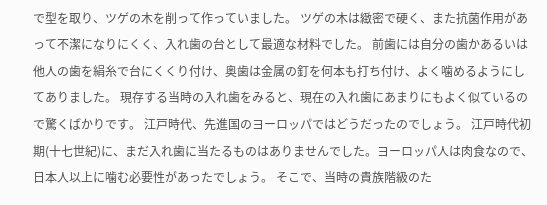で型を取り、ツゲの木を削って作っていました。 ツゲの木は緻密で硬く、また抗菌作用があって不潔になりにくく、入れ歯の台として最適な材料でした。 前歯には自分の歯かあるいは他人の歯を絹糸で台にくくり付け、奥歯は金属の釘を何本も打ち付け、よく噛めるようにしてありました。 現存する当時の入れ歯をみると、現在の入れ歯にあまりにもよく似ているので驚くばかりです。 江戸時代、先進国のヨーロッパではどうだったのでしょう。 江戸時代初期(十七世紀)に、まだ入れ歯に当たるものはありませんでした。ヨーロッパ人は肉食なので、日本人以上に噛む必要性があったでしょう。 そこで、当時の貴族階級のた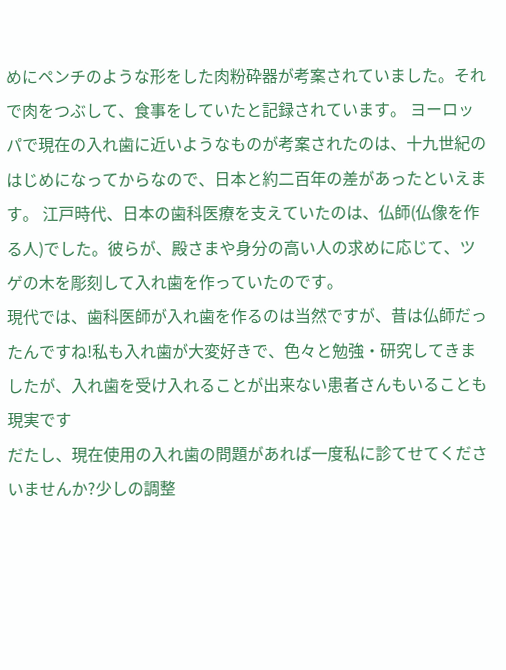めにペンチのような形をした肉粉砕器が考案されていました。それで肉をつぶして、食事をしていたと記録されています。 ヨーロッパで現在の入れ歯に近いようなものが考案されたのは、十九世紀のはじめになってからなので、日本と約二百年の差があったといえます。 江戸時代、日本の歯科医療を支えていたのは、仏師(仏像を作る人)でした。彼らが、殿さまや身分の高い人の求めに応じて、ツゲの木を彫刻して入れ歯を作っていたのです。
現代では、歯科医師が入れ歯を作るのは当然ですが、昔は仏師だったんですね!私も入れ歯が大変好きで、色々と勉強・研究してきましたが、入れ歯を受け入れることが出来ない患者さんもいることも現実です
だたし、現在使用の入れ歯の問題があれば一度私に診てせてくださいませんか?少しの調整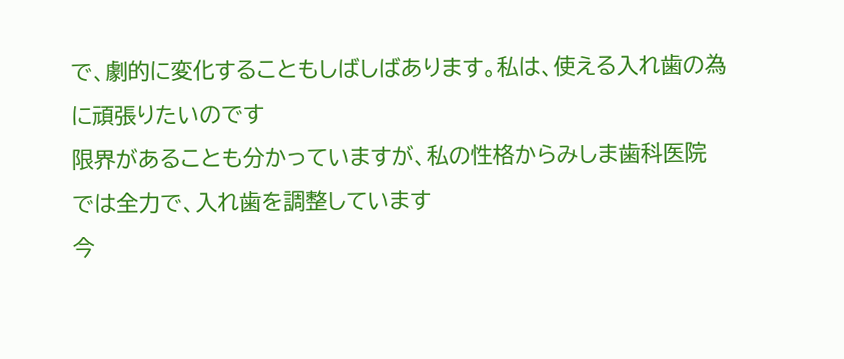で、劇的に変化することもしばしばあります。私は、使える入れ歯の為に頑張りたいのです
限界があることも分かっていますが、私の性格からみしま歯科医院では全力で、入れ歯を調整しています
今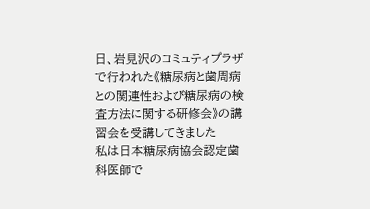日、岩見沢のコミュティプラザで行われた《糖尿病と歯周病との関連性および糖尿病の検査方法に関する研修会》の講習会を受講してきました
私は日本糖尿病協会認定歯科医師で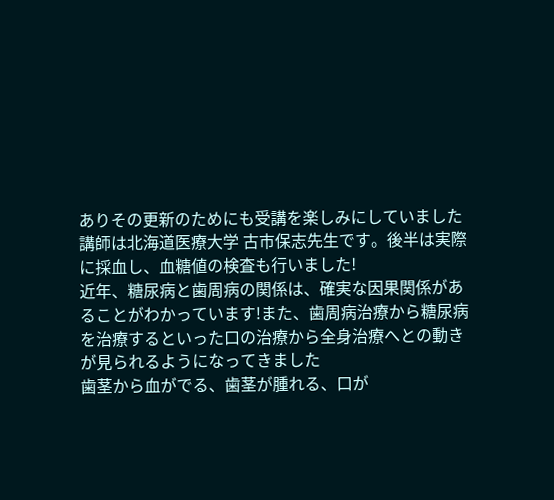ありその更新のためにも受講を楽しみにしていました
講師は北海道医療大学 古市保志先生です。後半は実際に採血し、血糖値の検査も行いました!
近年、糖尿病と歯周病の関係は、確実な因果関係があることがわかっています!また、歯周病治療から糖尿病を治療するといった口の治療から全身治療へとの動きが見られるようになってきました
歯茎から血がでる、歯茎が腫れる、口が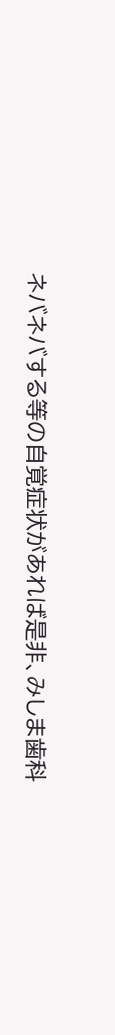ネバネバする等の自覚症状があれば是非、みしま歯科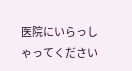医院にいらっしゃってください